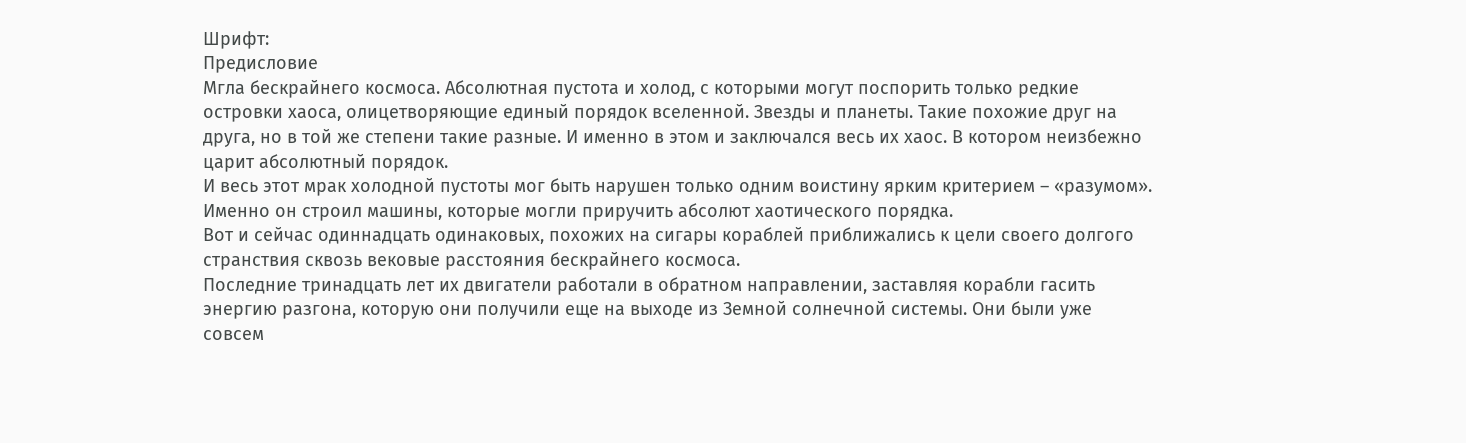Шрифт:
Предисловие
Мгла бескрайнего космоса. Абсолютная пустота и холод, с которыми могут поспорить только редкие островки хаоса, олицетворяющие единый порядок вселенной. Звезды и планеты. Такие похожие друг на друга, но в той же степени такие разные. И именно в этом и заключался весь их хаос. В котором неизбежно царит абсолютный порядок.
И весь этот мрак холодной пустоты мог быть нарушен только одним воистину ярким критерием – «разумом». Именно он строил машины, которые могли приручить абсолют хаотического порядка.
Вот и сейчас одиннадцать одинаковых, похожих на сигары кораблей приближались к цели своего долгого странствия сквозь вековые расстояния бескрайнего космоса.
Последние тринадцать лет их двигатели работали в обратном направлении, заставляя корабли гасить энергию разгона, которую они получили еще на выходе из Земной солнечной системы. Они были уже совсем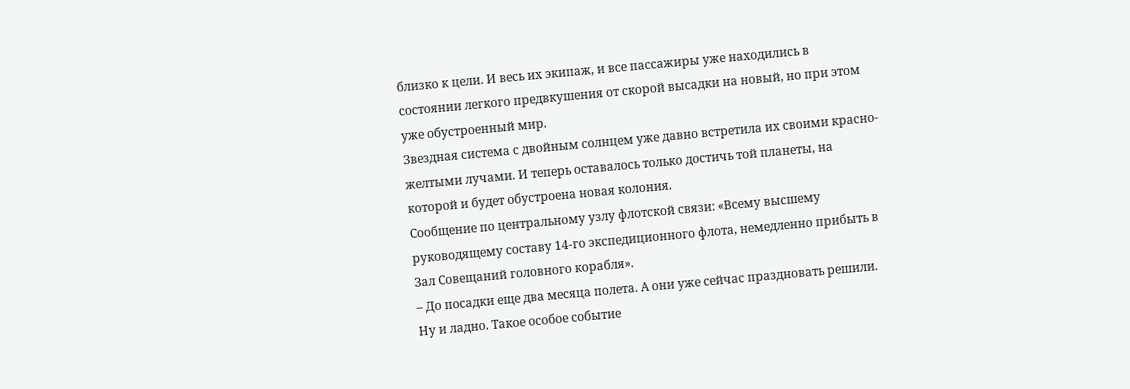близко к цели. И весь их экипаж, и все пассажиры уже находились в состоянии легкого предвкушения от скорой высадки на новый, но при этом уже обустроенный мир.
Звездная система с двойным солнцем уже давно встретила их своими красно-желтыми лучами. И теперь оставалось только достичь той планеты, на которой и будет обустроена новая колония.
Сообщение по центральному узлу флотской связи: «Всему высшему руководящему составу 14-го экспедиционного флота, немедленно прибыть в Зал Совещаний головного корабля».
– До посадки еще два месяца полета. А они уже сейчас праздновать решили. Ну и ладно. Такое особое событие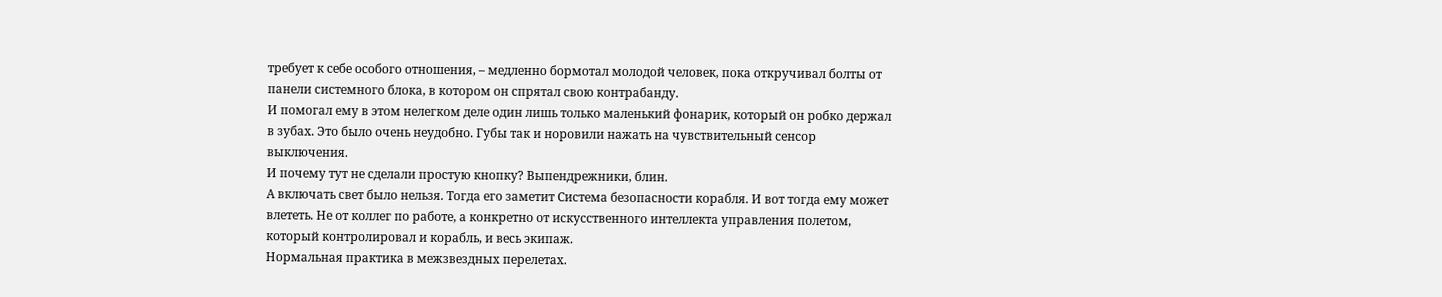требует к себе особого отношения, – медленно бормотал молодой человек, пока откручивал болты от панели системного блока, в котором он спрятал свою контрабанду.
И помогал ему в этом нелегком деле один лишь только маленький фонарик, который он робко держал в зубах. Это было очень неудобно. Губы так и норовили нажать на чувствительный сенсор выключения.
И почему тут не сделали простую кнопку? Выпендрежники, блин.
А включать свет было нельзя. Тогда его заметит Система безопасности корабля. И вот тогда ему может влететь. Не от коллег по работе, а конкретно от искусственного интеллекта управления полетом, который контролировал и корабль, и весь экипаж.
Нормальная практика в межзвездных перелетах.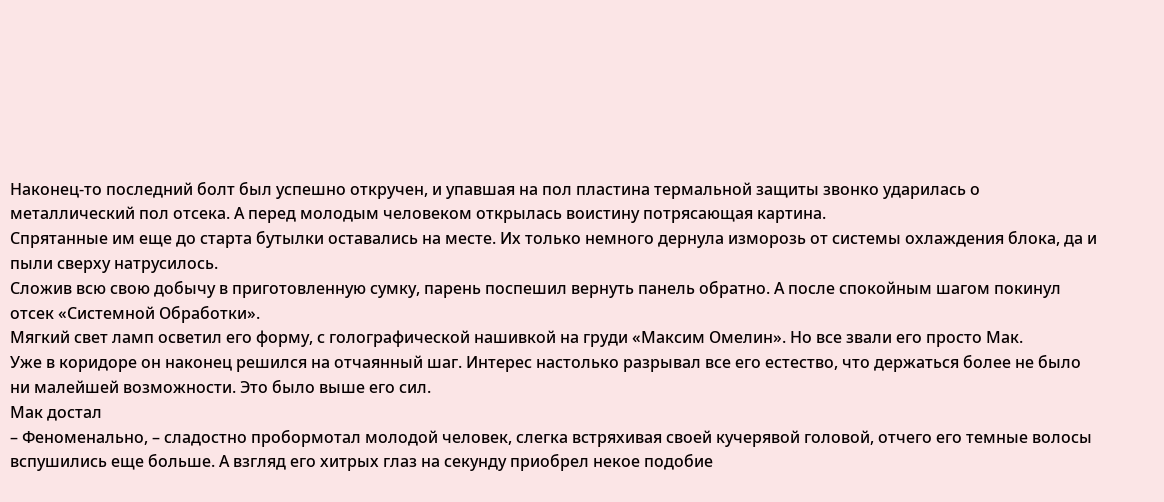Наконец-то последний болт был успешно откручен, и упавшая на пол пластина термальной защиты звонко ударилась о металлический пол отсека. А перед молодым человеком открылась воистину потрясающая картина.
Спрятанные им еще до старта бутылки оставались на месте. Их только немного дернула изморозь от системы охлаждения блока, да и пыли сверху натрусилось.
Сложив всю свою добычу в приготовленную сумку, парень поспешил вернуть панель обратно. А после спокойным шагом покинул отсек «Системной Обработки».
Мягкий свет ламп осветил его форму, с голографической нашивкой на груди «Максим Омелин». Но все звали его просто Мак.
Уже в коридоре он наконец решился на отчаянный шаг. Интерес настолько разрывал все его естество, что держаться более не было ни малейшей возможности. Это было выше его сил.
Мак достал
– Феноменально, – сладостно пробормотал молодой человек, слегка встряхивая своей кучерявой головой, отчего его темные волосы вспушились еще больше. А взгляд его хитрых глаз на секунду приобрел некое подобие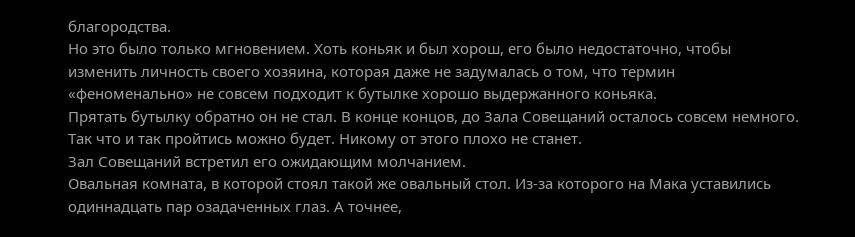благородства.
Но это было только мгновением. Хоть коньяк и был хорош, его было недостаточно, чтобы изменить личность своего хозяина, которая даже не задумалась о том, что термин «феноменально» не совсем подходит к бутылке хорошо выдержанного коньяка.
Прятать бутылку обратно он не стал. В конце концов, до Зала Совещаний осталось совсем немного. Так что и так пройтись можно будет. Никому от этого плохо не станет.
Зал Совещаний встретил его ожидающим молчанием.
Овальная комната, в которой стоял такой же овальный стол. Из-за которого на Мака уставились одиннадцать пар озадаченных глаз. А точнее,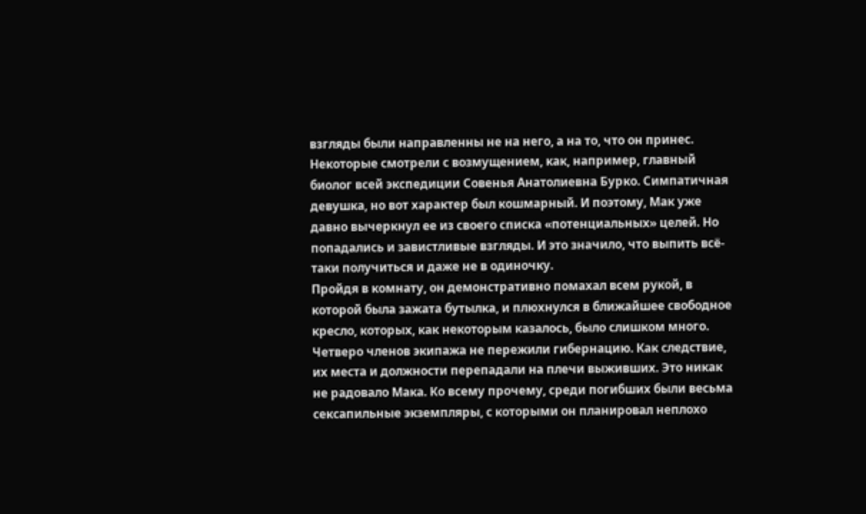взгляды были направленны не на него, а на то, что он принес. Некоторые смотрели с возмущением, как, например, главный биолог всей экспедиции Совенья Анатолиевна Бурко. Симпатичная девушка, но вот характер был кошмарный. И поэтому, Мак уже давно вычеркнул ее из своего списка «потенциальных» целей. Но попадались и завистливые взгляды. И это значило, что выпить всё-таки получиться и даже не в одиночку.
Пройдя в комнату, он демонстративно помахал всем рукой, в которой была зажата бутылка, и плюхнулся в ближайшее свободное кресло, которых, как некоторым казалось, было слишком много.
Четверо членов экипажа не пережили гибернацию. Как следствие, их места и должности перепадали на плечи выживших. Это никак не радовало Мака. Ко всему прочему, среди погибших были весьма сексапильные экземпляры, с которыми он планировал неплохо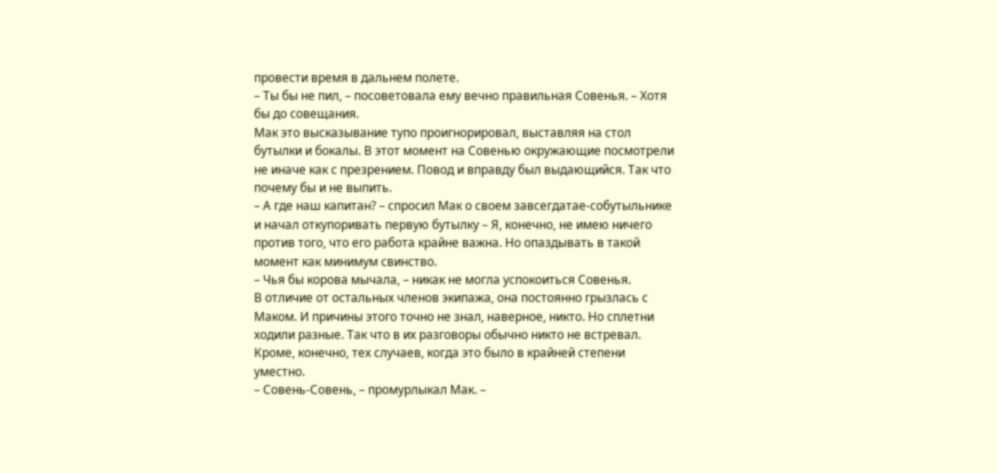провести время в дальнем полете.
– Ты бы не пил, – посоветовала ему вечно правильная Совенья. – Хотя бы до совещания.
Мак это высказывание тупо проигнорировал, выставляя на стол бутылки и бокалы. В этот момент на Совенью окружающие посмотрели не иначе как с презрением. Повод и вправду был выдающийся. Так что почему бы и не выпить.
– А где наш капитан? – спросил Мак о своем завсегдатае-собутыльнике и начал откупоривать первую бутылку – Я, конечно, не имею ничего против того, что его работа крайне важна. Но опаздывать в такой момент как минимум свинство.
– Чья бы корова мычала, – никак не могла успокоиться Совенья.
В отличие от остальных членов экипажа, она постоянно грызлась с Маком. И причины этого точно не знал, наверное, никто. Но сплетни ходили разные. Так что в их разговоры обычно никто не встревал. Кроме, конечно, тех случаев, когда это было в крайней степени уместно.
– Совень-Совень, – промурлыкал Мак. –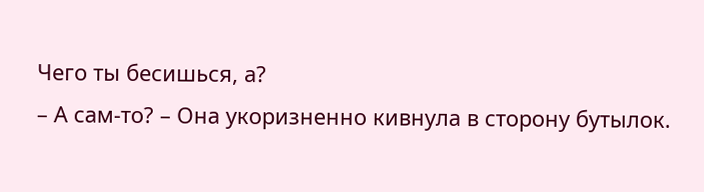Чего ты бесишься, а?
– А сам-то? – Она укоризненно кивнула в сторону бутылок.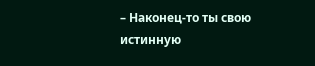– Наконец-то ты свою истинную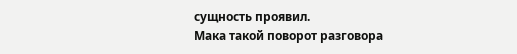сущность проявил.
Мака такой поворот разговора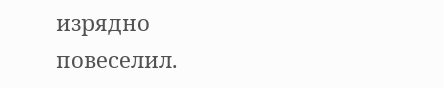изрядно повеселил.